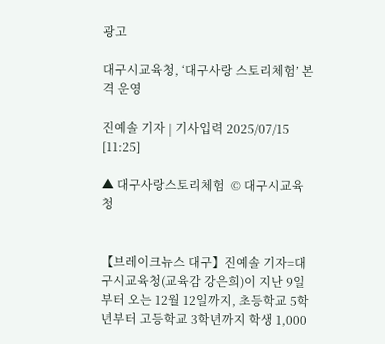광고

대구시교육청, ‘대구사랑 스토리체험’ 본격 운영

진예솔 기자 | 기사입력 2025/07/15 [11:25]

▲ 대구사랑스토리체험  © 대구시교육청


【브레이크뉴스 대구】진예솔 기자=대구시교육청(교육감 강은희)이 지난 9일부터 오는 12월 12일까지, 초등학교 5학년부터 고등학교 3학년까지 학생 1,000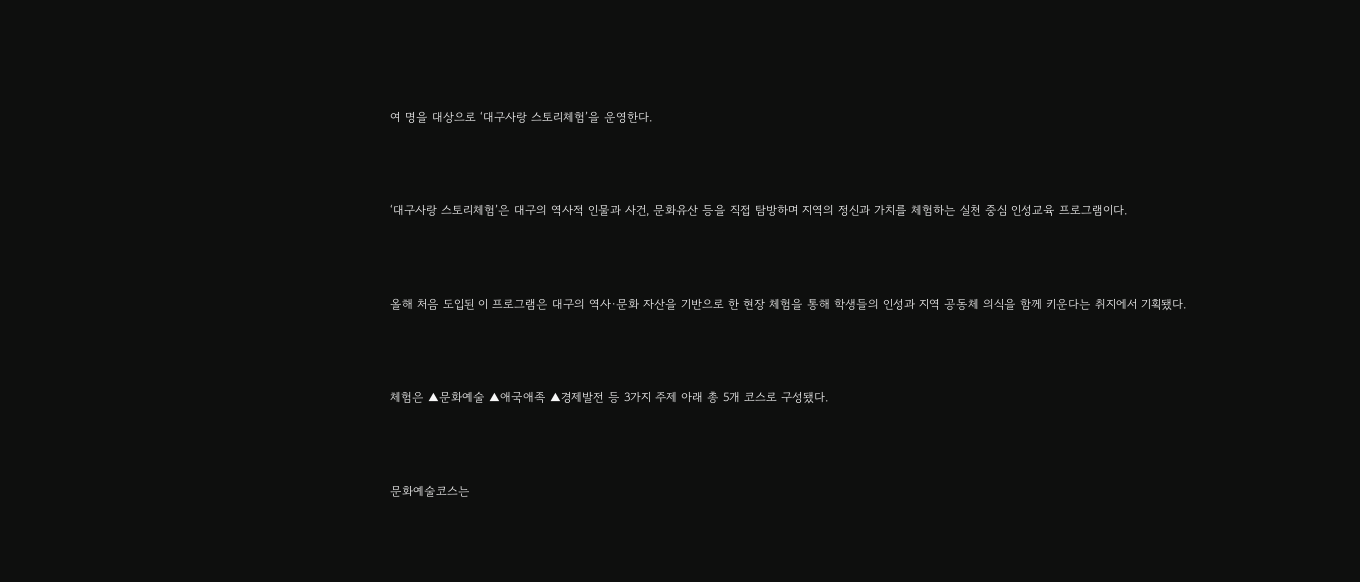여 명을 대상으로 ‘대구사랑 스토리체험’을 운영한다.



‘대구사랑 스토리체험’은 대구의 역사적 인물과 사건, 문화유산 등을 직접 탐방하며 지역의 정신과 가치를 체험하는 실천 중심 인성교육 프로그램이다.



올해 처음 도입된 이 프로그램은 대구의 역사·문화 자산을 기반으로 한 현장 체험을 통해 학생들의 인성과 지역 공동체 의식을 함께 키운다는 취지에서 기획됐다.



체험은 ▲문화예술 ▲애국애족 ▲경제발전 등 3가지 주제 아래 총 5개 코스로 구성됐다.



문화예술코스는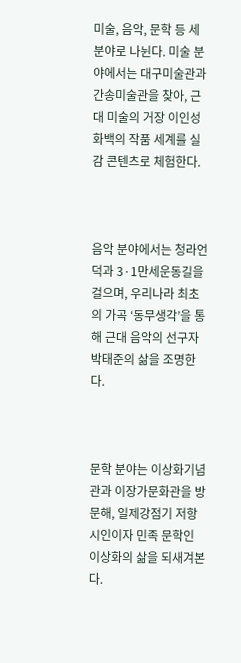미술, 음악, 문학 등 세 분야로 나뉜다. 미술 분야에서는 대구미술관과 간송미술관을 찾아, 근대 미술의 거장 이인성 화백의 작품 세계를 실감 콘텐츠로 체험한다.



음악 분야에서는 청라언덕과 3·1만세운동길을 걸으며, 우리나라 최초의 가곡 ‘동무생각’을 통해 근대 음악의 선구자 박태준의 삶을 조명한다.



문학 분야는 이상화기념관과 이장가문화관을 방문해, 일제강점기 저항 시인이자 민족 문학인 이상화의 삶을 되새겨본다.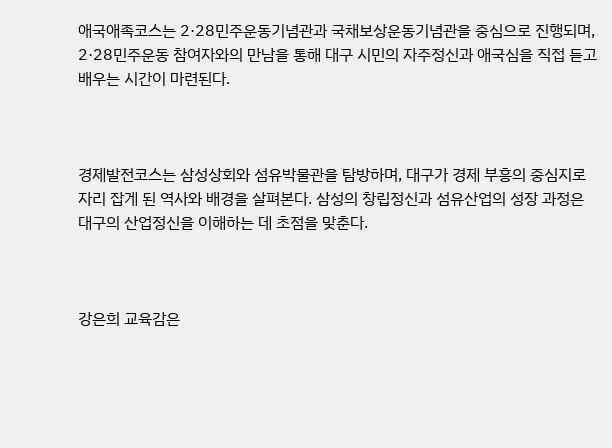애국애족코스는 2·28민주운동기념관과 국채보상운동기념관을 중심으로 진행되며, 2·28민주운동 참여자와의 만남을 통해 대구 시민의 자주정신과 애국심을 직접 듣고 배우는 시간이 마련된다.



경제발전코스는 삼성상회와 섬유박물관을 탐방하며, 대구가 경제 부흥의 중심지로 자리 잡게 된 역사와 배경을 살펴본다. 삼성의 창립정신과 섬유산업의 성장 과정은 대구의 산업정신을 이해하는 데 초점을 맞춘다.



강은희 교육감은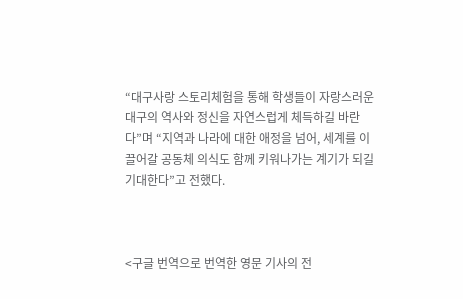“대구사랑 스토리체험을 통해 학생들이 자랑스러운 대구의 역사와 정신을 자연스럽게 체득하길 바란다”며 “지역과 나라에 대한 애정을 넘어, 세계를 이끌어갈 공동체 의식도 함께 키워나가는 계기가 되길 기대한다”고 전했다.



<구글 번역으로 번역한 영문 기사의 전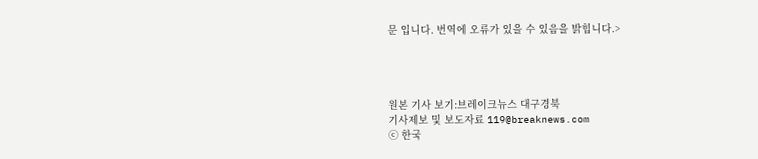문 입니다. 번역에 오류가 있을 수 있음을 밝힙니다.>




원본 기사 보기:브레이크뉴스 대구경북
기사제보 및 보도자료 119@breaknews.com
ⓒ 한국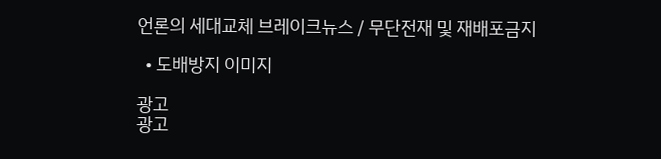언론의 세대교체 브레이크뉴스 / 무단전재 및 재배포금지

  • 도배방지 이미지

광고
광고